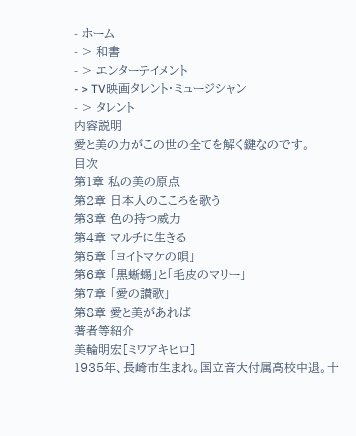- ホーム
- > 和書
- > エンターテイメント
- > TV映画タレント・ミュージシャン
- > タレント
内容説明
愛と美の力がこの世の全てを解く鍵なのです。
目次
第1章 私の美の原点
第2章 日本人のこころを歌う
第3章 色の持つ威力
第4章 マルチに生きる
第5章 「ヨイトマケの唄」
第6章 「黒蜥蜴」と「毛皮のマリー」
第7章 「愛の讃歌」
第8章 愛と美があれば
著者等紹介
美輪明宏[ミワアキヒロ]
1935年、長崎市生まれ。国立音大付属高校中退。十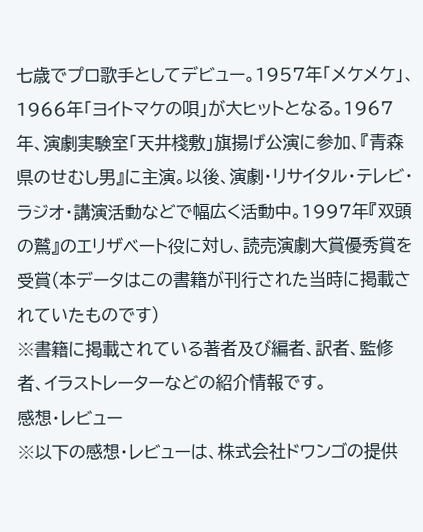七歳でプロ歌手としてデビュー。1957年「メケメケ」、1966年「ヨイトマケの唄」が大ヒットとなる。1967年、演劇実験室「天井棧敷」旗揚げ公演に参加、『青森県のせむし男』に主演。以後、演劇・リサイタル・テレビ・ラジオ・講演活動などで幅広く活動中。1997年『双頭の鷲』のエリザベート役に対し、読売演劇大賞優秀賞を受賞(本データはこの書籍が刊行された当時に掲載されていたものです)
※書籍に掲載されている著者及び編者、訳者、監修者、イラストレーターなどの紹介情報です。
感想・レビュー
※以下の感想・レビューは、株式会社ドワンゴの提供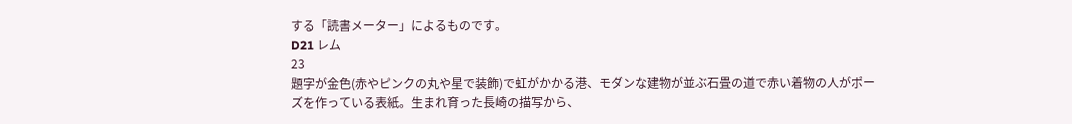する「読書メーター」によるものです。
D21 レム
23
題字が金色(赤やピンクの丸や星で装飾)で虹がかかる港、モダンな建物が並ぶ石畳の道で赤い着物の人がポーズを作っている表紙。生まれ育った長崎の描写から、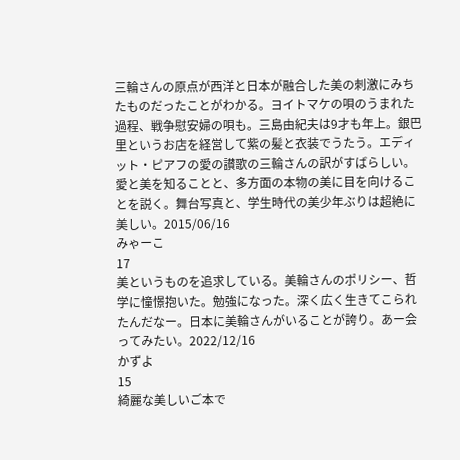三輪さんの原点が西洋と日本が融合した美の刺激にみちたものだったことがわかる。ヨイトマケの唄のうまれた過程、戦争慰安婦の唄も。三島由紀夫は9才も年上。銀巴里というお店を経営して紫の髪と衣装でうたう。エディット・ピアフの愛の讃歌の三輪さんの訳がすばらしい。愛と美を知ることと、多方面の本物の美に目を向けることを説く。舞台写真と、学生時代の美少年ぶりは超絶に美しい。2015/06/16
みゃーこ
17
美というものを追求している。美輪さんのポリシー、哲学に憧憬抱いた。勉強になった。深く広く生きてこられたんだなー。日本に美輪さんがいることが誇り。あー会ってみたい。2022/12/16
かずよ
15
綺麗な美しいご本で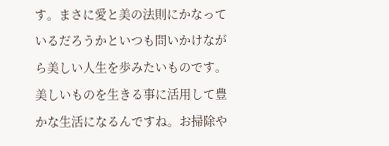す。まさに愛と美の法則にかなっているだろうかといつも問いかけながら美しい人生を歩みたいものです。美しいものを生きる事に活用して豊かな生活になるんですね。お掃除や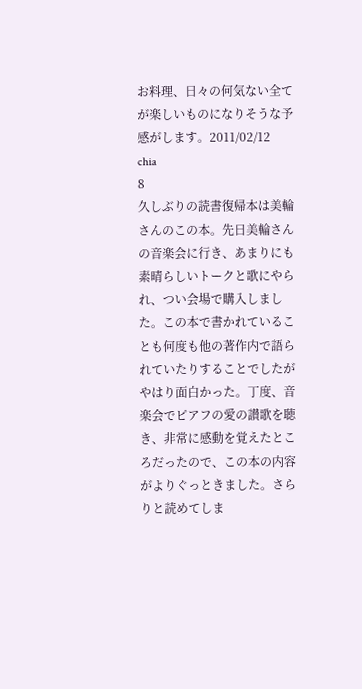お料理、日々の何気ない全てが楽しいものになりそうな予感がします。2011/02/12
chia
8
久しぶりの読書復帰本は美輪さんのこの本。先日美輪さんの音楽会に行き、あまりにも素晴らしいトークと歌にやられ、つい会場で購入しました。この本で書かれていることも何度も他の著作内で語られていたりすることでしたがやはり面白かった。丁度、音楽会でピアフの愛の讃歌を聴き、非常に感動を覚えたところだったので、この本の内容がよりぐっときました。さらりと読めてしま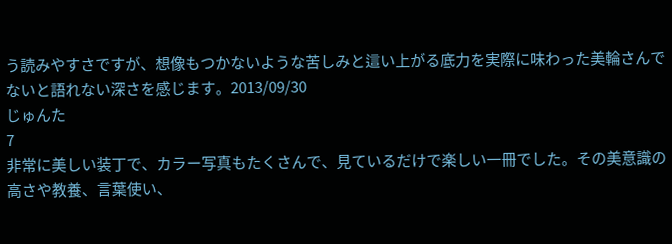う読みやすさですが、想像もつかないような苦しみと這い上がる底力を実際に味わった美輪さんでないと語れない深さを感じます。2013/09/30
じゅんた
7
非常に美しい装丁で、カラー写真もたくさんで、見ているだけで楽しい一冊でした。その美意識の高さや教養、言葉使い、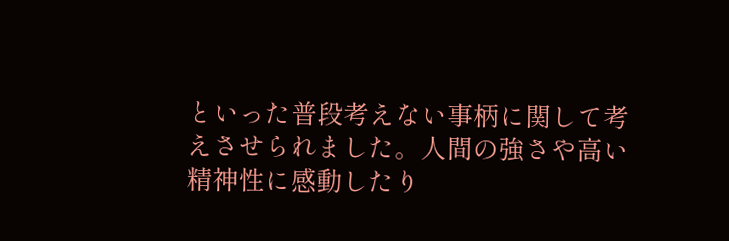といった普段考えない事柄に関して考えさせられました。人間の強さや高い精神性に感動したり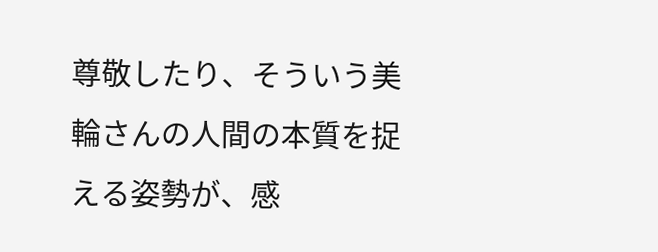尊敬したり、そういう美輪さんの人間の本質を捉える姿勢が、感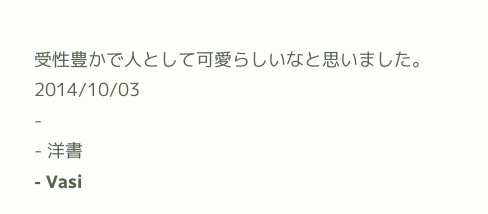受性豊かで人として可愛らしいなと思いました。2014/10/03
-
- 洋書
- Vasi